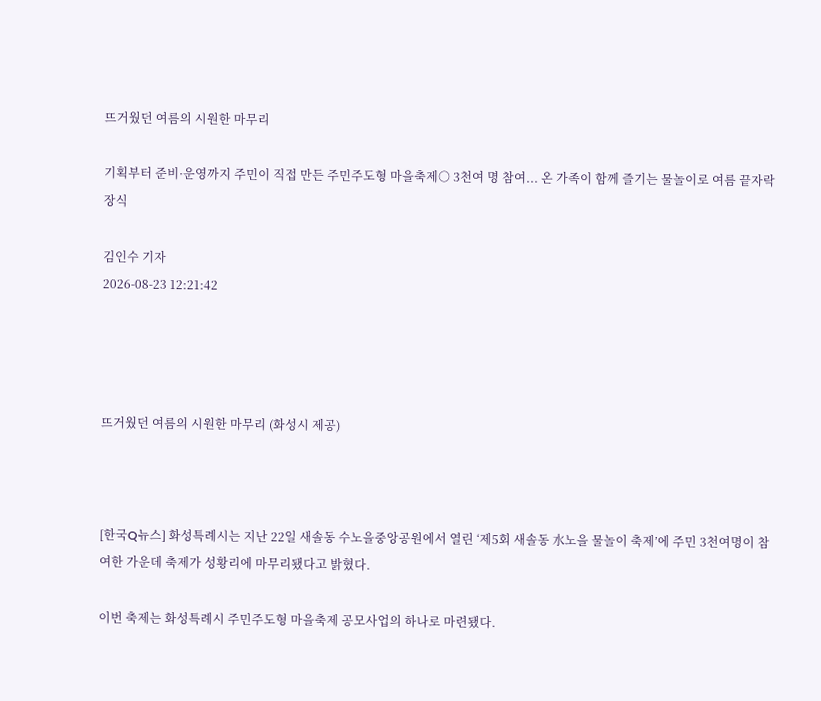뜨거웠던 여름의 시원한 마무리

기획부터 준비·운영까지 주민이 직접 만든 주민주도형 마을축제○ 3천여 명 참여... 온 가족이 함께 즐기는 물놀이로 여름 끝자락 장식

김인수 기자
2026-08-23 12:21:42




뜨거웠던 여름의 시원한 마무리 (화성시 제공)



[한국Q뉴스] 화성특례시는 지난 22일 새솔동 수노을중앙공원에서 열린 ‘제5회 새솔동 水노을 물놀이 축제’에 주민 3천여명이 참여한 가운데 축제가 성황리에 마무리됐다고 밝혔다.

이번 축제는 화성특례시 주민주도형 마을축제 공모사업의 하나로 마련됐다.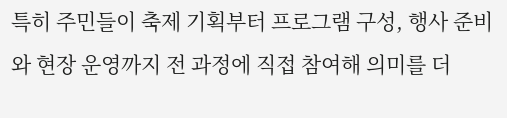특히 주민들이 축제 기획부터 프로그램 구성, 행사 준비와 현장 운영까지 전 과정에 직접 참여해 의미를 더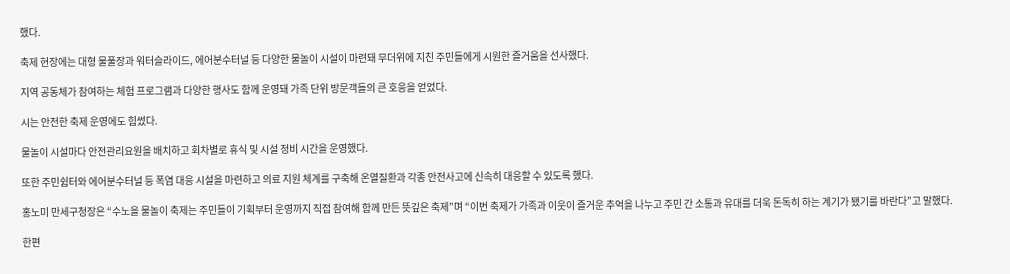했다.

축제 현장에는 대형 물풀장과 워터슬라이드, 에어분수터널 등 다양한 물놀이 시설이 마련돼 무더위에 지친 주민들에게 시원한 즐거움을 선사했다.

지역 공동체가 참여하는 체험 프로그램과 다양한 행사도 함께 운영돼 가족 단위 방문객들의 큰 호응을 얻었다.

시는 안전한 축제 운영에도 힘썼다.

물놀이 시설마다 안전관리요원을 배치하고 회차별로 휴식 및 시설 정비 시간을 운영했다.

또한 주민쉼터와 에어분수터널 등 폭염 대응 시설을 마련하고 의료 지원 체계를 구축해 온열질환과 각종 안전사고에 신속히 대응할 수 있도록 했다.

홍노미 만세구청장은 “수노을 물놀이 축제는 주민들이 기획부터 운영까지 직접 참여해 함께 만든 뜻깊은 축제”며 “이번 축제가 가족과 이웃이 즐거운 추억을 나누고 주민 간 소통과 유대를 더욱 돈독히 하는 계기가 됐기를 바란다”고 말했다.

한편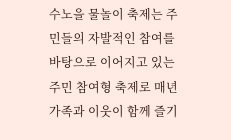수노을 물놀이 축제는 주민들의 자발적인 참여를 바탕으로 이어지고 있는 주민 참여형 축제로 매년 가족과 이웃이 함께 즐기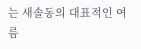는 새솔동의 대표적인 여름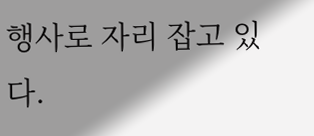행사로 자리 잡고 있다.